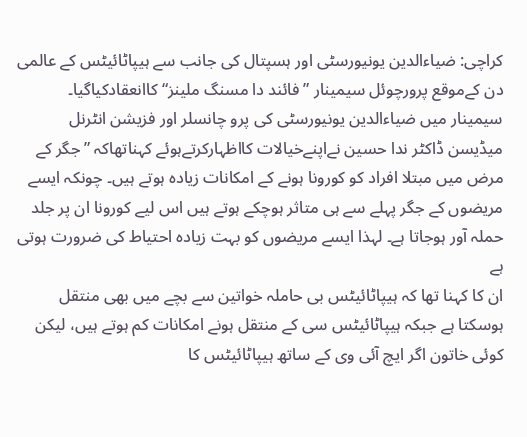کراچی: ضیاءالدین یونیورسٹی اور ہسپتال کی جانب سے ہیپاٹائیٹس کے عالمی دن کےموقع پرورچوئل سیمینار ”فائند دا مسنگ ملینز“ کاانعقادکیاگیا۔ سیمینار میں ضیاءالدین یونیورسٹی کی پرو چانسلر اور فزیشن انٹرنل میڈیسن ڈاکٹر ندا حسین نےاپنےخیالات کااظہارکرتےہوئے کہناتھاکہ ”جگر کے مرض میں مبتلا افراد کو کورونا ہونے کے امکانات زیادہ ہوتے ہیں۔ چونکہ ایسے مریضوں کے جگر پہلے سے ہی متاثر ہوچکے ہوتے ہیں اس لیے کورونا ان پر جلد حملہ آور ہوجاتا ہے۔ لہذا ایسے مریضوں کو بہت زیادہ احتیاط کی ضرورت ہوتی ہے
ان کا کہنا تھا کہ ہیپاٹائیٹس بی حاملہ خواتین سے بچے میں بھی منتقل ہوسکتا ہے جبکہ ہیپاٹائیٹس سی کے منتقل ہونے امکانات کم ہوتے ہیں، لیکن کوئی خاتون اگر ایچ آئی وی کے ساتھ ہیپاٹائیٹس کا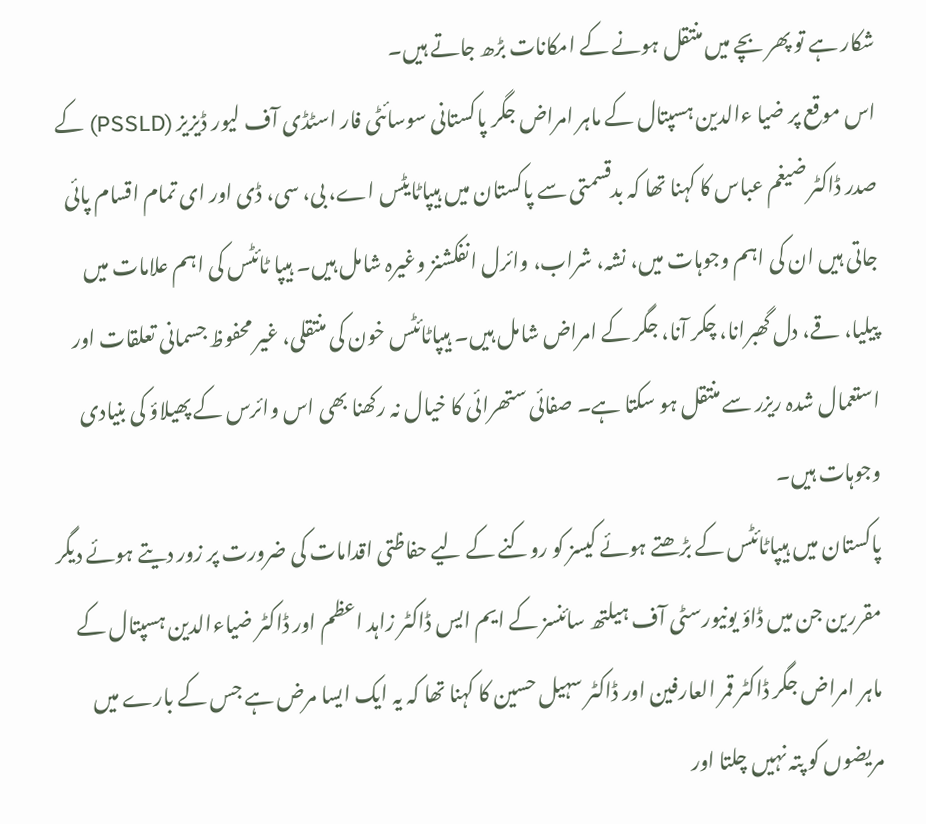شکار ہے تو پھر بچے میں منتقل ہونے کے امکانات بڑھ جاتے ہیں۔
اس موقع پر ضیا ءالدین ہسپتال کے ماہر امراض جگر پاکستانی سوسائٹی فار اسٹڈی آف لیور ڈیزیز (PSSLD) کے صدر ڈاکٹر ضیغم عباس کا کہنا تھا کہ بدقسمتی سے پاکستان میں ہیپاٹایٹس اے، بی، سی، ڈی اور ای تمام اقسام پائی جاتی ہیں ان کی اہم وجوہات میں، نشہ، شراب، وائرل انفکشنز وغیرہ شامل ہیں۔ ہیپا ٹائٹس کی اہم علامات میں پیلیا، قے، دل گھبرانا، چکر آنا، جگر کے امراض شامل ہیں۔ ہیپاٹائٹس خون کی منتقلی، غیر محفوظ جسمانی تعلقات اور استعمال شدہ ریزر سے منتقل ہو سکتا ہے۔ صفائی ستھرائی کا خیال نہ رکھنا بھی اس وائرس کے پھیلاؤ کی بنیادی وجوہات ہیں۔
پاکستان میں ہیپاٹائٹس کے بڑھتے ہوئے کیسز کو روکنے کے لیے حفاظتی اقدامات کی ضرورت پر زور دیتے ہوئے دیگر مقررین جن میں ڈاؤ یونیورسٹی آف ہیلتھ سائنسز کے ایم ایس ڈاکٹر زاہد اعظم اور ڈاکٹر ضیاءالدین ہسپتال کے ماہر امراض جگر ڈاکٹر قمر العارفین اور ڈاکٹر سہیل حسین کا کہنا تھا کہ یہ ایک ایسا مرض ہے جس کے بارے میں مریضوں کو پتہ نہیں چلتا اور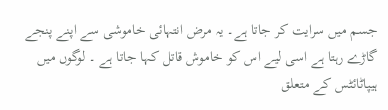جسم میں سرایت کر جاتا ہے۔ یہ مرض انتہائی خاموشی سے اپنے پنجے گاڑے رہتا ہے اسی لیے اس کو خاموش قاتل کہا جاتا ہے ۔ لوگوں میں ہیپاٹائٹس کے متعلق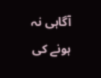آگاہی نہ ہونے کی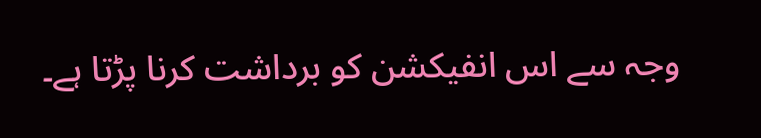وجہ سے اس انفیکشن کو برداشت کرنا پڑتا ہے۔